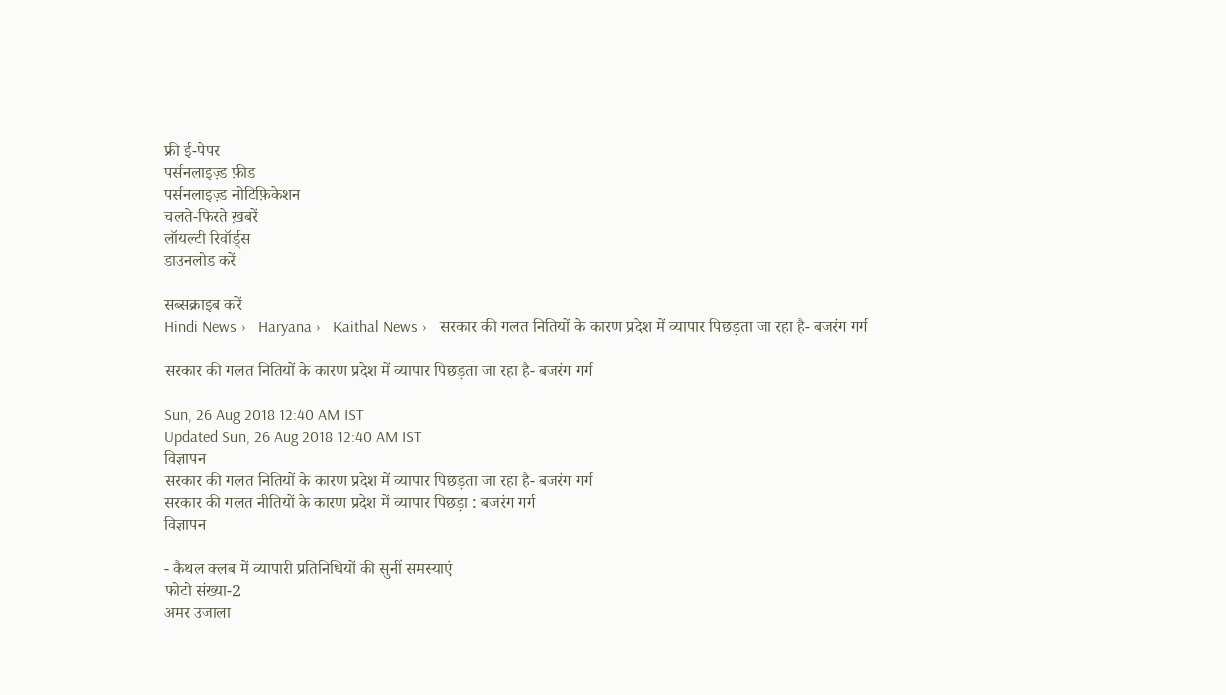फ्री ई-पेपर
पर्सनलाइज़्ड फ़ीड
पर्सनलाइज़्ड नोटिफ़िकेशन
चलते-फिरते ख़बरें
लॉयल्टी रिवॉर्ड्स
डाउनलोड करें

सब्सक्राइब करें
Hindi News ›   Haryana ›   Kaithal News ›   सरकार की गलत नितियों के कारण प्रदेश में व्यापार पिछड़ता जा रहा है- बजरंग गर्ग

सरकार की गलत नितियों के कारण प्रदेश में व्यापार पिछड़ता जा रहा है- बजरंग गर्ग

Sun, 26 Aug 2018 12:40 AM IST
Updated Sun, 26 Aug 2018 12:40 AM IST
विज्ञापन
सरकार की गलत नितियों के कारण प्रदेश में व्यापार पिछड़ता जा रहा है- बजरंग गर्ग
सरकार की गलत नीतियों के कारण प्रदेश में व्यापार पिछड़ा : बजरंग गर्ग
विज्ञापन

- कैथल क्लब में व्यापारी प्रतिनिधियों की सुनीं समस्याएं
फोटो संख्या-2
अमर उजाला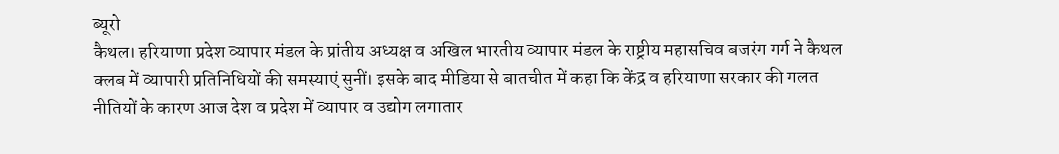ब्यूरो
कैथल। हरियाणा प्रदेश व्यापार मंडल के प्रांतीय अध्यक्ष व अखिल भारतीय व्यापार मंडल के राष्ट्रीय महासचिव बजरंग गर्ग ने कैथल क्लब में व्यापारी प्रतिनिधियों की समस्याएं सुनीं। इसके बाद मीडिया से बातचीत में कहा कि केंद्र व हरियाणा सरकार की गलत नीतियों के कारण आज देश व प्रदेश में व्यापार व उद्योग लगातार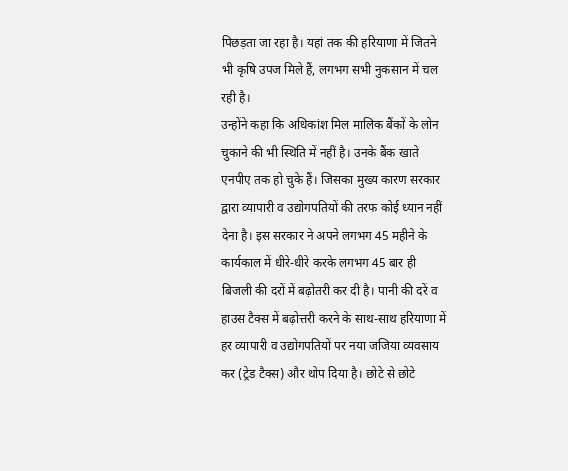पिछड़ता जा रहा है। यहां तक की हरियाणा में जितने भी कृषि उपज मिले हैं, लगभग सभी नुकसान में चल रही है।
उन्होंने कहा कि अधिकांश मिल मालिक बैंकों के लोन चुकाने की भी स्थिति में नहीं है। उनके बैंक खाते एनपीए तक हो चुके हैं। जिसका मुख्य कारण सरकार द्वारा व्यापारी व उद्योगपतियों की तरफ कोई ध्यान नहीं देना है। इस सरकार ने अपने लगभग 45 महीने के कार्यकाल में धीरे-धीरे करके लगभग 45 बार ही बिजली की दरों में बढ़ोतरी कर दी है। पानी की दरें व हाउस टैक्स में बढ़ोत्तरी करने के साथ-साथ हरियाणा में हर व्यापारी व उद्योगपतियों पर नया जजिया व्यवसाय कर (ट्रेड टैक्स) और थोप दिया है। छोटे से छोटे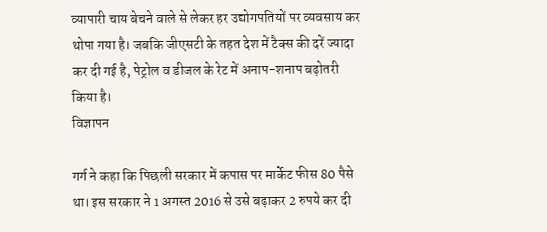व्यापारी चाय बेचने वाले से लेकर हर उद्योगपतियों पर व्यवसाय कर थोपा गया है। जबकि जीएसटी के तहत देश में टैक्स की दरें ज्यादा कर दी गई है, पेट्रोल व डीजल के रेट में अनाप-शनाप बढ़ोतरी किया है।
विज्ञापन

गर्ग ने कहा कि पिछली सरकार में कपास पर मार्केट फीस 80 पैसे था। इस सरकार ने 1 अगस्त 2016 से उसे बढ़ाकर 2 रुपये कर दी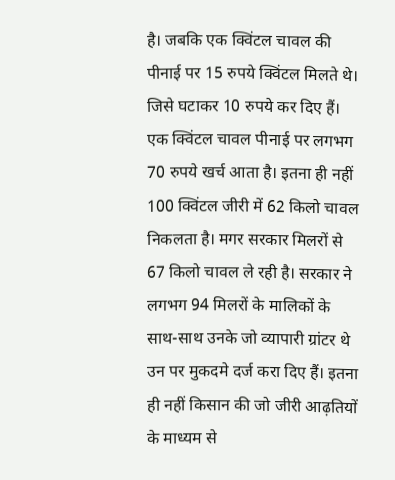है। जबकि एक क्विंटल चावल की पीनाई पर 15 रुपये क्विंटल मिलते थे। जिसे घटाकर 10 रुपये कर दिए हैं। एक क्विंटल चावल पीनाई पर लगभग 70 रुपये खर्च आता है। इतना ही नहीं 100 क्विंटल जीरी में 62 किलो चावल निकलता है। मगर सरकार मिलरों से 67 किलो चावल ले रही है। सरकार ने लगभग 94 मिलरों के मालिकों के साथ-साथ उनके जो व्यापारी ग्रांटर थे उन पर मुकदमे दर्ज करा दिए हैं। इतना ही नहीं किसान की जो जीरी आढ़तियों के माध्यम से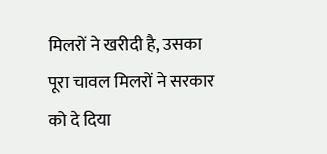मिलरों ने खरीदी है, उसका पूरा चावल मिलरों ने सरकार को दे दिया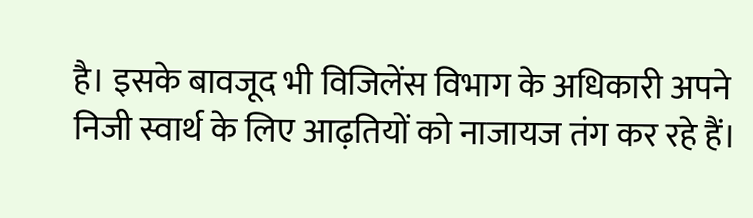है। इसके बावजूद भी विजिलेंस विभाग के अधिकारी अपने निजी स्वार्थ के लिए आढ़तियों को नाजायज तंग कर रहे हैं।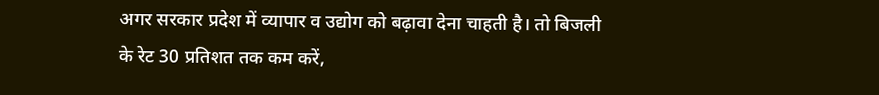अगर सरकार प्रदेश में व्यापार व उद्योग को बढ़ावा देना चाहती है। तो बिजली के रेट 30 प्रतिशत तक कम करें,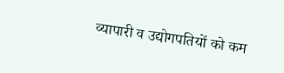व्यापारी व उद्योगपतियों को कम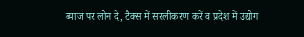ब्याज पर लोन दे, टैक्स में सरलीकरण करें व प्रदेश में उद्योग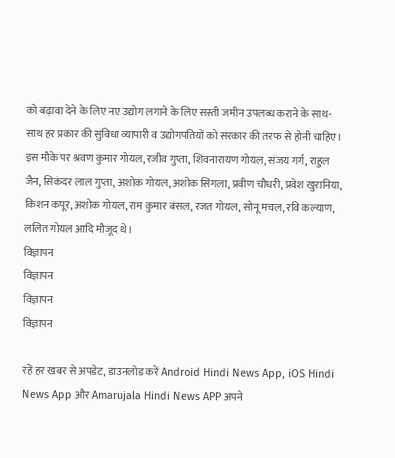को बढ़ावा देने के लिए नए उद्योग लगाने के लिए सस्ती जमीन उपलब्ध कराने के साथ-साथ हर प्रकार की सुविधा व्यापारी व उद्योगपतियों को सरकार की तरफ से होनी चाहिए। इस मौके पर श्रवण कुमार गोयल, रजीव गुप्ता, शिवनारायण गोयल, संजय गर्ग, राहुल जैन, सिकंदर लाल गुप्ता, अशोक गोयल, अशोक सिंगला, प्रवीण चौधरी, प्रवेश खुरानिया, किशन कपूर, अशोक गोयल, राम कुमार बंसल, रजत गोयल, सोनू मचल, रवि कल्याण, ललित गोयल आदि मौजूद थे।
विज्ञापन
विज्ञापन
विज्ञापन
विज्ञापन

रहें हर खबर से अपडेट, डाउनलोड करें Android Hindi News App, iOS Hindi News App और Amarujala Hindi News APP अपने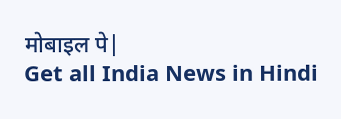मोबाइल पे|
Get all India News in Hindi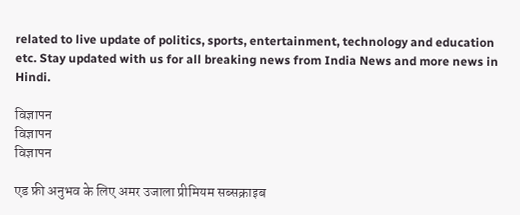related to live update of politics, sports, entertainment, technology and education etc. Stay updated with us for all breaking news from India News and more news in Hindi.

विज्ञापन
विज्ञापन
विज्ञापन

एड फ्री अनुभव के लिए अमर उजाला प्रीमियम सब्सक्राइब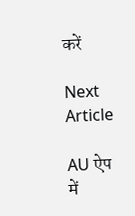करें

Next Article

AU ऐप में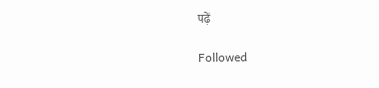पढ़ें

Followed